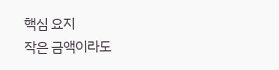핵심 요지
작은 금액이라도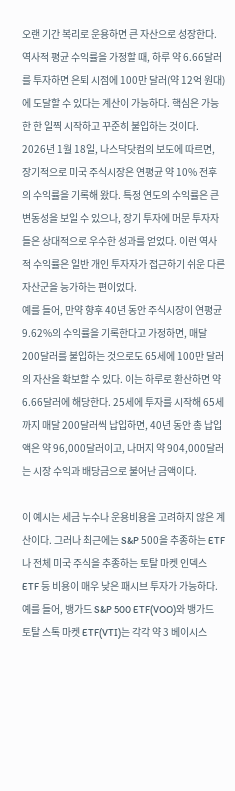오랜 기간 복리로 운용하면 큰 자산으로 성장한다. 역사적 평균 수익률을 가정할 때, 하루 약 6.66달러를 투자하면 은퇴 시점에 100만 달러(약 12억 원대)에 도달할 수 있다는 계산이 가능하다. 핵심은 가능한 한 일찍 시작하고 꾸준히 불입하는 것이다.
2026년 1월 18일, 나스닥닷컴의 보도에 따르면, 장기적으로 미국 주식시장은 연평균 약 10% 전후의 수익률을 기록해 왔다. 특정 연도의 수익률은 큰 변동성을 보일 수 있으나, 장기 투자에 머문 투자자들은 상대적으로 우수한 성과를 얻었다. 이런 역사적 수익률은 일반 개인 투자자가 접근하기 쉬운 다른 자산군을 능가하는 편이었다.
예를 들어, 만약 향후 40년 동안 주식시장이 연평균 9.62%의 수익률을 기록한다고 가정하면, 매달 200달러를 불입하는 것으로도 65세에 100만 달러의 자산을 확보할 수 있다. 이는 하루로 환산하면 약 6.66달러에 해당한다. 25세에 투자를 시작해 65세까지 매달 200달러씩 납입하면, 40년 동안 총 납입액은 약 96,000달러이고, 나머지 약 904,000달러는 시장 수익과 배당금으로 불어난 금액이다.

이 예시는 세금 누수나 운용비용을 고려하지 않은 계산이다. 그러나 최근에는 S&P 500을 추종하는 ETF나 전체 미국 주식을 추종하는 토탈 마켓 인덱스 ETF 등 비용이 매우 낮은 패시브 투자가 가능하다. 예를 들어, 뱅가드 S&P 500 ETF(VOO)와 뱅가드 토탈 스톡 마켓 ETF(VTI)는 각각 약 3 베이시스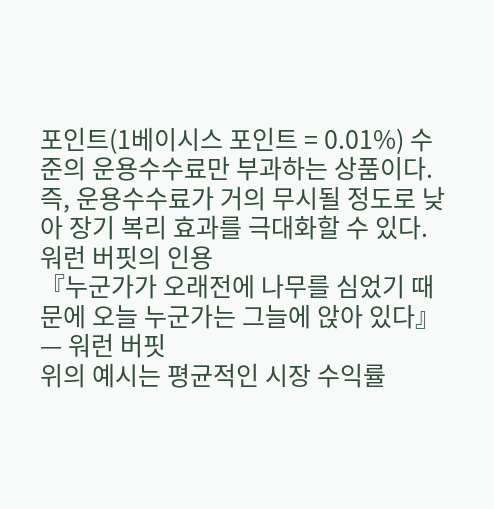포인트(1베이시스 포인트 = 0.01%) 수준의 운용수수료만 부과하는 상품이다. 즉, 운용수수료가 거의 무시될 정도로 낮아 장기 복리 효과를 극대화할 수 있다.
워런 버핏의 인용
『누군가가 오래전에 나무를 심었기 때문에 오늘 누군가는 그늘에 앉아 있다』 — 워런 버핏
위의 예시는 평균적인 시장 수익률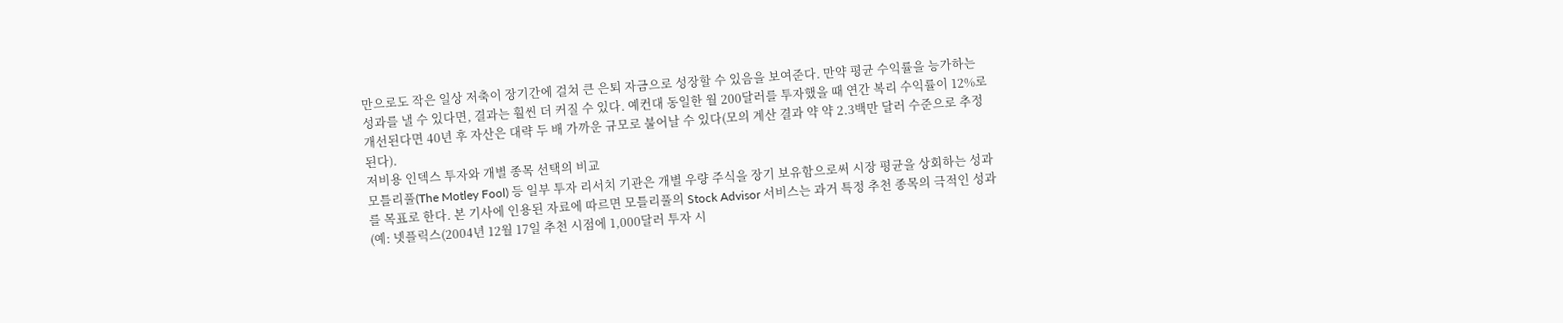만으로도 작은 일상 저축이 장기간에 걸쳐 큰 은퇴 자금으로 성장할 수 있음을 보여준다. 만약 평균 수익률을 능가하는 성과를 낼 수 있다면, 결과는 훨씬 더 커질 수 있다. 예컨대 동일한 월 200달러를 투자했을 때 연간 복리 수익률이 12%로 개선된다면 40년 후 자산은 대략 두 배 가까운 규모로 불어날 수 있다(모의 계산 결과 약 약 2.3백만 달러 수준으로 추정된다).
저비용 인덱스 투자와 개별 종목 선택의 비교
모틀리풀(The Motley Fool) 등 일부 투자 리서치 기관은 개별 우량 주식을 장기 보유함으로써 시장 평균을 상회하는 성과를 목표로 한다. 본 기사에 인용된 자료에 따르면 모틀리풀의 Stock Advisor 서비스는 과거 특정 추천 종목의 극적인 성과(예: 넷플릭스(2004년 12월 17일 추천 시점에 1,000달러 투자 시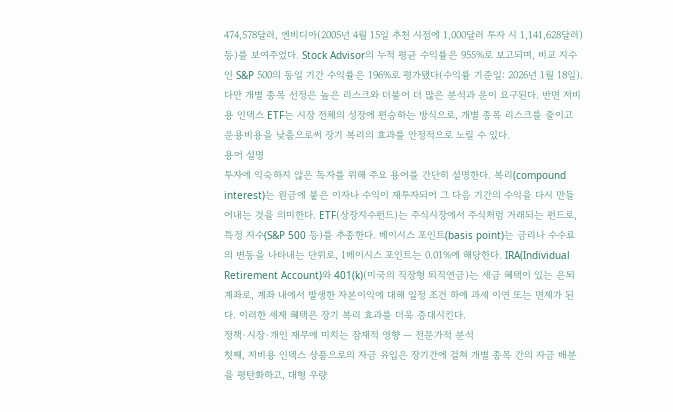474,578달러, 엔비디아(2005년 4월 15일 추천 시점에 1,000달러 투자 시 1,141,628달러) 등)를 보여주었다. Stock Advisor의 누적 평균 수익률은 955%로 보고되며, 비교 지수인 S&P 500의 동일 기간 수익률은 196%로 평가됐다(수익률 기준일: 2026년 1월 18일).
다만 개별 종목 선정은 높은 리스크와 더불어 더 많은 분석과 운이 요구된다. 반면 저비용 인덱스 ETF는 시장 전체의 성장에 편승하는 방식으로, 개별 종목 리스크를 줄이고 운용비용을 낮춤으로써 장기 복리의 효과를 안정적으로 노릴 수 있다.
용어 설명
투자에 익숙하지 않은 독자를 위해 주요 용어를 간단히 설명한다. 복리(compound interest)는 원금에 붙은 이자나 수익이 재투자되어 그 다음 기간의 수익을 다시 만들어내는 것을 의미한다. ETF(상장지수펀드)는 주식시장에서 주식처럼 거래되는 펀드로, 특정 지수(S&P 500 등)를 추종한다. 베이시스 포인트(basis point)는 금리나 수수료의 변동을 나타내는 단위로, 1베이시스 포인트는 0.01%에 해당한다. IRA(Individual Retirement Account)와 401(k)(미국의 직장형 퇴직연금)는 세금 혜택이 있는 은퇴계좌로, 계좌 내에서 발생한 자본이익에 대해 일정 조건 하에 과세 이연 또는 면제가 된다. 이러한 세제 혜택은 장기 복리 효과를 더욱 증대시킨다.
정책·시장·개인 재무에 미치는 잠재적 영향 — 전문가적 분석
첫째, 저비용 인덱스 상품으로의 자금 유입은 장기간에 걸쳐 개별 종목 간의 자금 배분을 평탄화하고, 대형 우량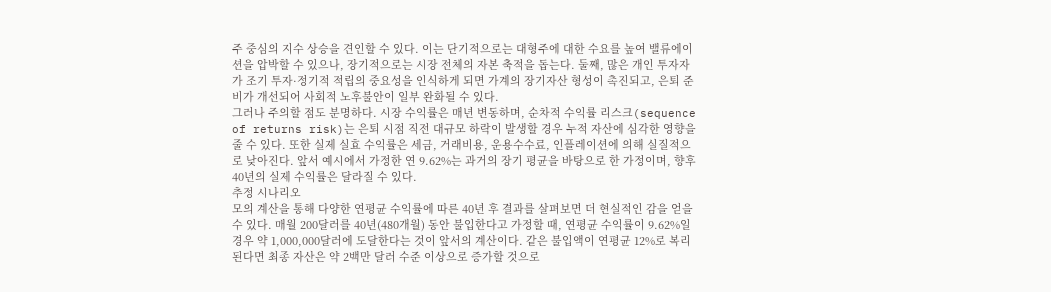주 중심의 지수 상승을 견인할 수 있다. 이는 단기적으로는 대형주에 대한 수요를 높여 밸류에이션을 압박할 수 있으나, 장기적으로는 시장 전체의 자본 축적을 돕는다. 둘째, 많은 개인 투자자가 조기 투자·정기적 적립의 중요성을 인식하게 되면 가계의 장기자산 형성이 촉진되고, 은퇴 준비가 개선되어 사회적 노후불안이 일부 완화될 수 있다.
그러나 주의할 점도 분명하다. 시장 수익률은 매년 변동하며, 순차적 수익률 리스크(sequence of returns risk)는 은퇴 시점 직전 대규모 하락이 발생할 경우 누적 자산에 심각한 영향을 줄 수 있다. 또한 실제 실효 수익률은 세금, 거래비용, 운용수수료, 인플레이션에 의해 실질적으로 낮아진다. 앞서 예시에서 가정한 연 9.62%는 과거의 장기 평균을 바탕으로 한 가정이며, 향후 40년의 실제 수익률은 달라질 수 있다.
추정 시나리오
모의 계산을 통해 다양한 연평균 수익률에 따른 40년 후 결과를 살펴보면 더 현실적인 감을 얻을 수 있다. 매월 200달러를 40년(480개월) 동안 불입한다고 가정할 때, 연평균 수익률이 9.62%일 경우 약 1,000,000달러에 도달한다는 것이 앞서의 계산이다. 같은 불입액이 연평균 12%로 복리된다면 최종 자산은 약 2백만 달러 수준 이상으로 증가할 것으로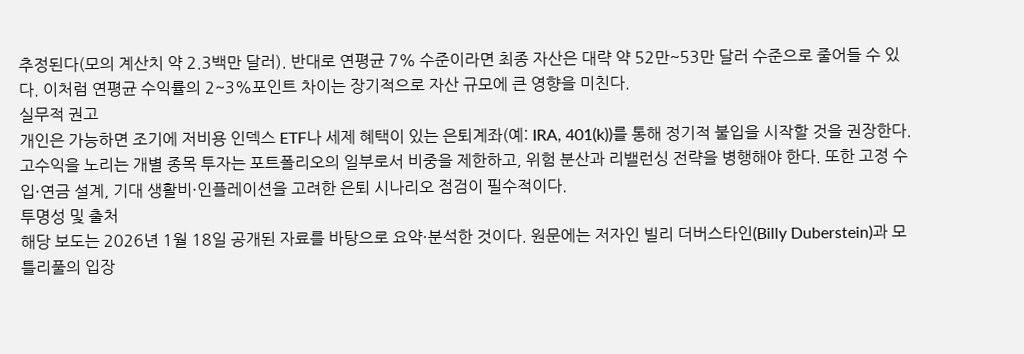추정된다(모의 계산치 약 2.3백만 달러). 반대로 연평균 7% 수준이라면 최종 자산은 대략 약 52만~53만 달러 수준으로 줄어들 수 있다. 이처럼 연평균 수익률의 2~3%포인트 차이는 장기적으로 자산 규모에 큰 영향을 미친다.
실무적 권고
개인은 가능하면 조기에 저비용 인덱스 ETF나 세제 혜택이 있는 은퇴계좌(예: IRA, 401(k))를 통해 정기적 불입을 시작할 것을 권장한다. 고수익을 노리는 개별 종목 투자는 포트폴리오의 일부로서 비중을 제한하고, 위험 분산과 리밸런싱 전략을 병행해야 한다. 또한 고정 수입·연금 설계, 기대 생활비·인플레이션을 고려한 은퇴 시나리오 점검이 필수적이다.
투명성 및 출처
해당 보도는 2026년 1월 18일 공개된 자료를 바탕으로 요약·분석한 것이다. 원문에는 저자인 빌리 더버스타인(Billy Duberstein)과 모틀리풀의 입장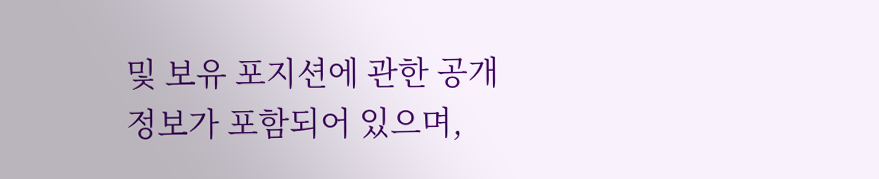및 보유 포지션에 관한 공개 정보가 포함되어 있으며,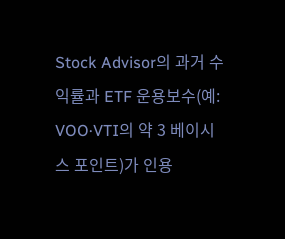Stock Advisor의 과거 수익률과 ETF 운용보수(예: VOO·VTI의 약 3 베이시스 포인트)가 인용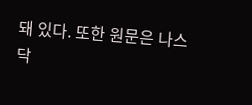돼 있다. 또한 원문은 나스닥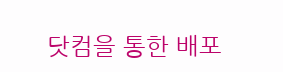닷컴을 통한 배포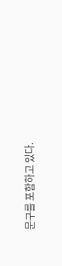문구를 포함하고 있다.